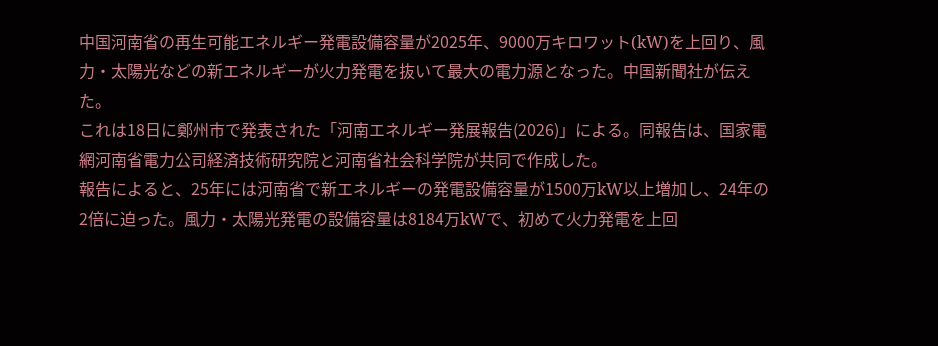中国河南省の再生可能エネルギー発電設備容量が2025年、9000万キロワット(kW)を上回り、風力・太陽光などの新エネルギーが火力発電を抜いて最大の電力源となった。中国新聞社が伝えた。
これは18日に鄭州市で発表された「河南エネルギー発展報告(2026)」による。同報告は、国家電網河南省電力公司経済技術研究院と河南省社会科学院が共同で作成した。
報告によると、25年には河南省で新エネルギーの発電設備容量が1500万kW以上増加し、24年の2倍に迫った。風力・太陽光発電の設備容量は8184万kWで、初めて火力発電を上回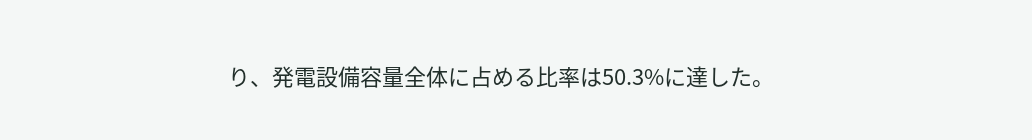り、発電設備容量全体に占める比率は50.3%に達した。